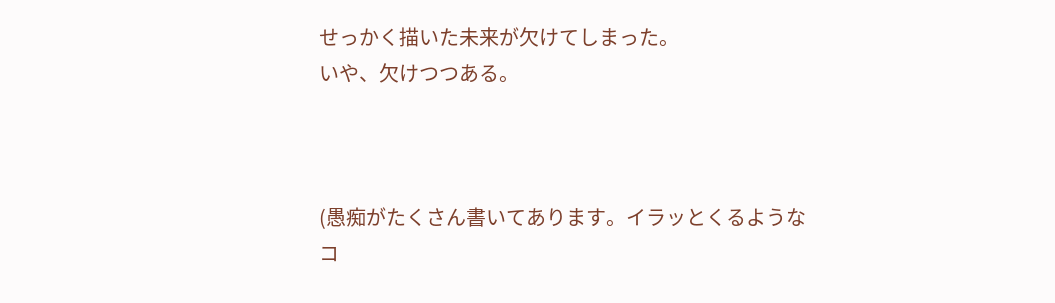せっかく描いた未来が欠けてしまった。
いや、欠けつつある。



(愚痴がたくさん書いてあります。イラッとくるようなコ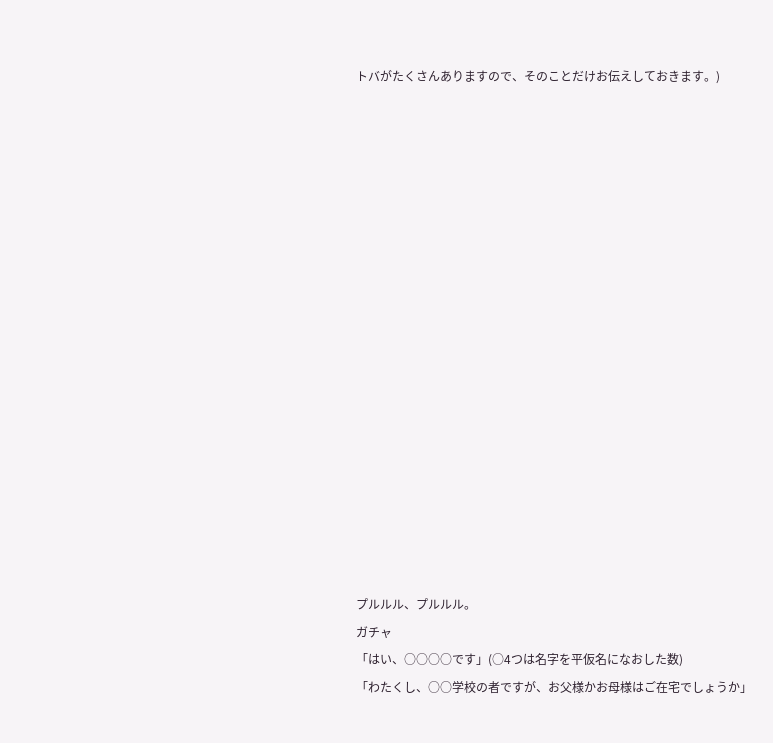トバがたくさんありますので、そのことだけお伝えしておきます。)


















プルルル、プルルル。
ガチャ
「はい、○○○○です」(○4つは名字を平仮名になおした数)
「わたくし、○○学校の者ですが、お父様かお母様はご在宅でしょうか」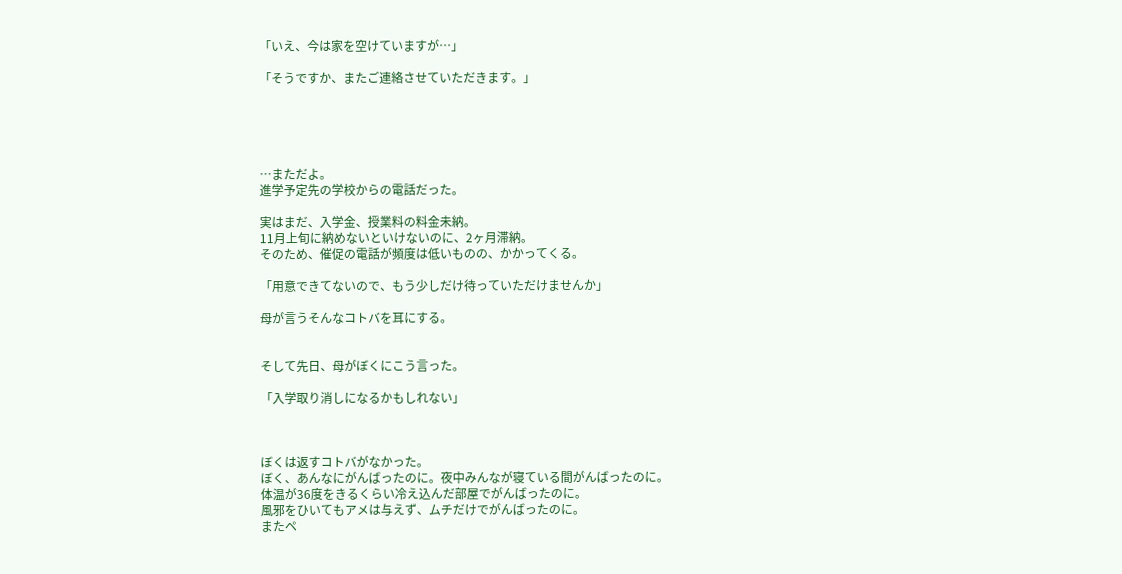「いえ、今は家を空けていますが…」

「そうですか、またご連絡させていただきます。」





…まただよ。
進学予定先の学校からの電話だった。

実はまだ、入学金、授業料の料金未納。
11月上旬に納めないといけないのに、2ヶ月滞納。
そのため、催促の電話が頻度は低いものの、かかってくる。

「用意できてないので、もう少しだけ待っていただけませんか」

母が言うそんなコトバを耳にする。


そして先日、母がぼくにこう言った。

「入学取り消しになるかもしれない」



ぼくは返すコトバがなかった。
ぼく、あんなにがんばったのに。夜中みんなが寝ている間がんばったのに。
体温が36度をきるくらい冷え込んだ部屋でがんばったのに。
風邪をひいてもアメは与えず、ムチだけでがんばったのに。
またペ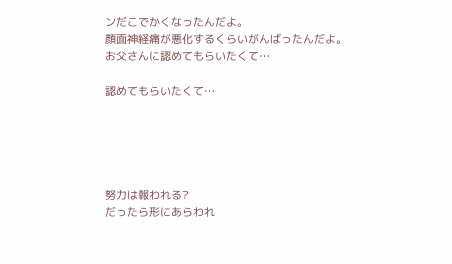ンだこでかくなったんだよ。
顔面神経痛が悪化するくらいがんばったんだよ。
お父さんに認めてもらいたくて…

認めてもらいたくて…





努力は報われる?
だったら形にあらわれ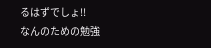るはずでしょ!!
なんのための勉強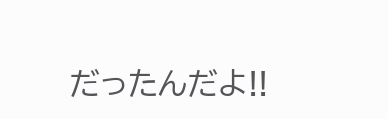だったんだよ!!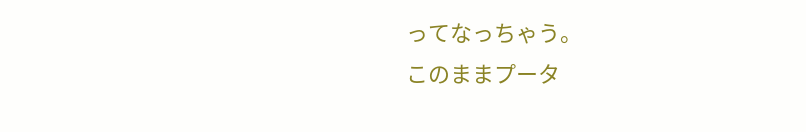ってなっちゃう。
このままプータ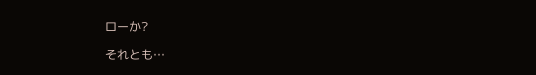ローか?

それとも…